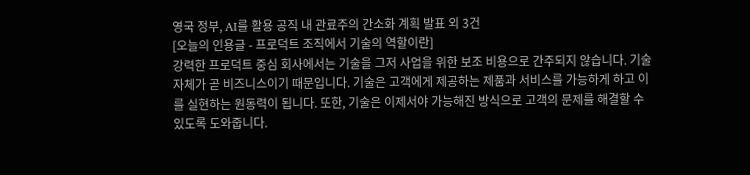영국 정부, AI를 활용 공직 내 관료주의 간소화 계획 발표 외 3건
[오늘의 인용글 - 프로덕트 조직에서 기술의 역할이란]
강력한 프로덕트 중심 회사에서는 기술을 그저 사업을 위한 보조 비용으로 간주되지 않습니다. 기술 자체가 곧 비즈니스이기 때문입니다. 기술은 고객에게 제공하는 제품과 서비스를 가능하게 하고 이를 실현하는 원동력이 됩니다. 또한, 기술은 이제서야 가능해진 방식으로 고객의 문제를 해결할 수 있도록 도와줍니다.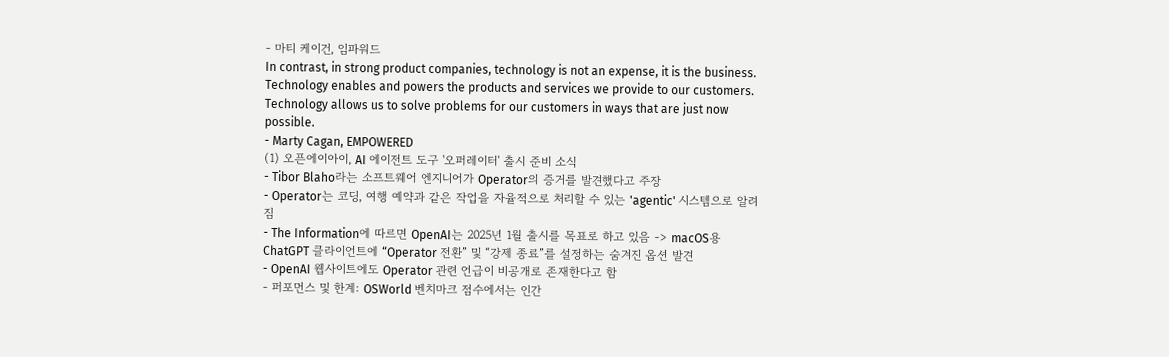- 마티 케이건, 임파워드
In contrast, in strong product companies, technology is not an expense, it is the business. Technology enables and powers the products and services we provide to our customers. Technology allows us to solve problems for our customers in ways that are just now possible.
- Marty Cagan, EMPOWERED
(1) 오픈에이아이, AI 에이전트 도구 '오퍼레이터' 출시 준비 소식
- Tibor Blaho라는 소프트웨어 엔지니어가 Operator의 증거를 발견했다고 주장
- Operator는 코딩, 여행 예약과 같은 작업을 자율적으로 처리할 수 있는 'agentic' 시스템으로 알려짐
- The Information에 따르면 OpenAI는 2025년 1월 출시를 목표로 하고 있음 -> macOS용 ChatGPT 클라이언트에 “Operator 전환” 및 “강제 종료”를 설정하는 숨겨진 옵션 발견
- OpenAI 웹사이트에도 Operator 관련 언급이 비공개로 존재한다고 함
- 퍼포먼스 및 한계: OSWorld 벤치마크 점수에서는 인간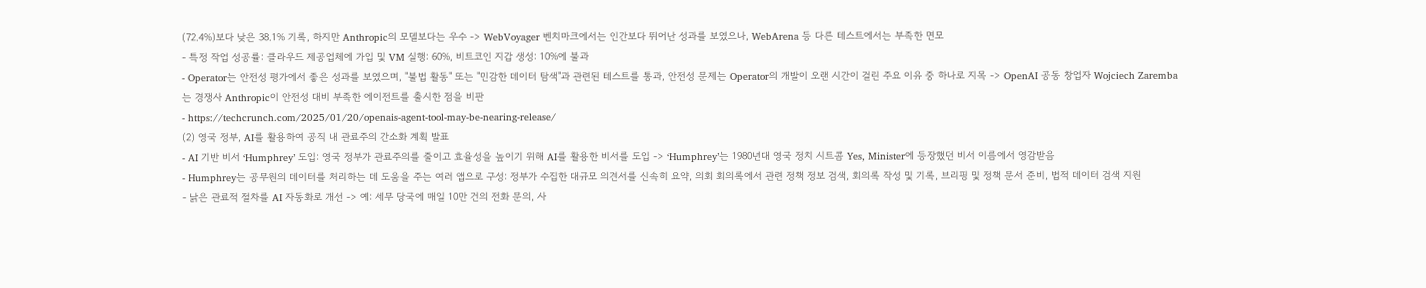(72.4%)보다 낮은 38.1% 기록, 하지만 Anthropic의 모델보다는 우수 -> WebVoyager 벤치마크에서는 인간보다 뛰어난 성과를 보였으나, WebArena 등 다른 테스트에서는 부족한 면모
- 특정 작업 성공률: 클라우드 제공업체에 가입 및 VM 실행: 60%, 비트코인 지갑 생성: 10%에 불과
- Operator는 안전성 평가에서 좋은 성과를 보였으며, "불법 활동" 또는 "민감한 데이터 탐색"과 관련된 테스트를 통과, 안전성 문제는 Operator의 개발이 오랜 시간이 걸린 주요 이유 중 하나로 지목 -> OpenAI 공동 창업자 Wojciech Zaremba는 경쟁사 Anthropic이 안전성 대비 부족한 에이전트를 출시한 점을 비판
- https://techcrunch.com/2025/01/20/openais-agent-tool-may-be-nearing-release/
(2) 영국 정부, AI를 활용하여 공직 내 관료주의 간소화 계획 발표
- AI 기반 비서 ‘Humphrey’ 도입: 영국 정부가 관료주의를 줄이고 효율성을 높이기 위해 AI를 활용한 비서를 도입 -> ‘Humphrey’는 1980년대 영국 정치 시트콤 Yes, Minister에 등장했던 비서 이름에서 영감받음
- Humphrey는 공무원의 데이터를 처리하는 데 도움을 주는 여러 앱으로 구성: 정부가 수집한 대규모 의견서를 신속히 요약, 의회 회의록에서 관련 정책 정보 검색, 회의록 작성 및 기록, 브리핑 및 정책 문서 준비, 법적 데이터 검색 지원
- 낡은 관료적 절차를 AI 자동화로 개선 -> 예: 세무 당국에 매일 10만 건의 전화 문의, 사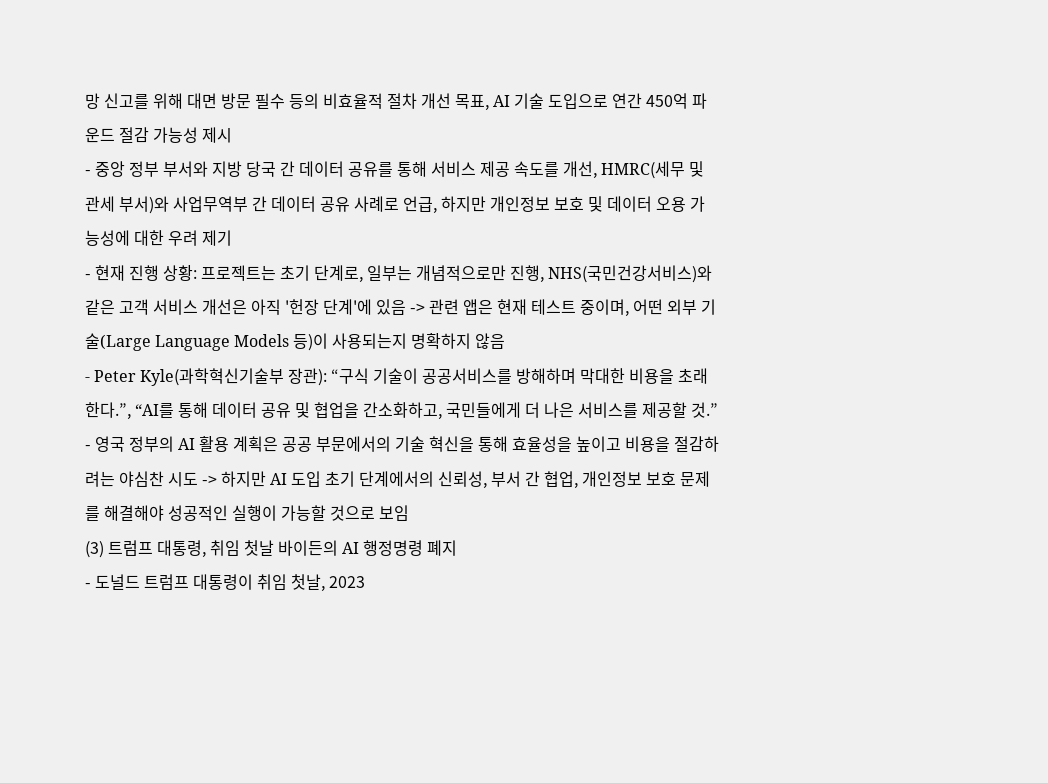망 신고를 위해 대면 방문 필수 등의 비효율적 절차 개선 목표, AI 기술 도입으로 연간 450억 파운드 절감 가능성 제시
- 중앙 정부 부서와 지방 당국 간 데이터 공유를 통해 서비스 제공 속도를 개선, HMRC(세무 및 관세 부서)와 사업무역부 간 데이터 공유 사례로 언급, 하지만 개인정보 보호 및 데이터 오용 가능성에 대한 우려 제기
- 현재 진행 상황: 프로젝트는 초기 단계로, 일부는 개념적으로만 진행, NHS(국민건강서비스)와 같은 고객 서비스 개선은 아직 '헌장 단계'에 있음 -> 관련 앱은 현재 테스트 중이며, 어떤 외부 기술(Large Language Models 등)이 사용되는지 명확하지 않음
- Peter Kyle(과학혁신기술부 장관): “구식 기술이 공공서비스를 방해하며 막대한 비용을 초래한다.”, “AI를 통해 데이터 공유 및 협업을 간소화하고, 국민들에게 더 나은 서비스를 제공할 것.”
- 영국 정부의 AI 활용 계획은 공공 부문에서의 기술 혁신을 통해 효율성을 높이고 비용을 절감하려는 야심찬 시도 -> 하지만 AI 도입 초기 단계에서의 신뢰성, 부서 간 협업, 개인정보 보호 문제를 해결해야 성공적인 실행이 가능할 것으로 보임
(3) 트럼프 대통령, 취임 첫날 바이든의 AI 행정명령 폐지
- 도널드 트럼프 대통령이 취임 첫날, 2023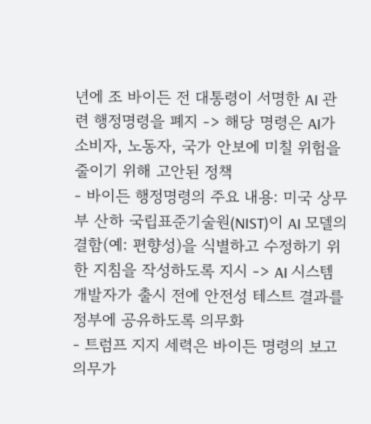년에 조 바이든 전 대통령이 서명한 AI 관련 행정명령을 폐지 -> 해당 명령은 AI가 소비자, 노동자, 국가 안보에 미칠 위험을 줄이기 위해 고안된 정책
- 바이든 행정명령의 주요 내용: 미국 상무부 산하 국립표준기술원(NIST)이 AI 모델의 결함(예: 편향성)을 식별하고 수정하기 위한 지침을 작성하도록 지시 -> AI 시스템 개발자가 출시 전에 안전성 테스트 결과를 정부에 공유하도록 의무화
- 트럼프 지지 세력은 바이든 명령의 보고 의무가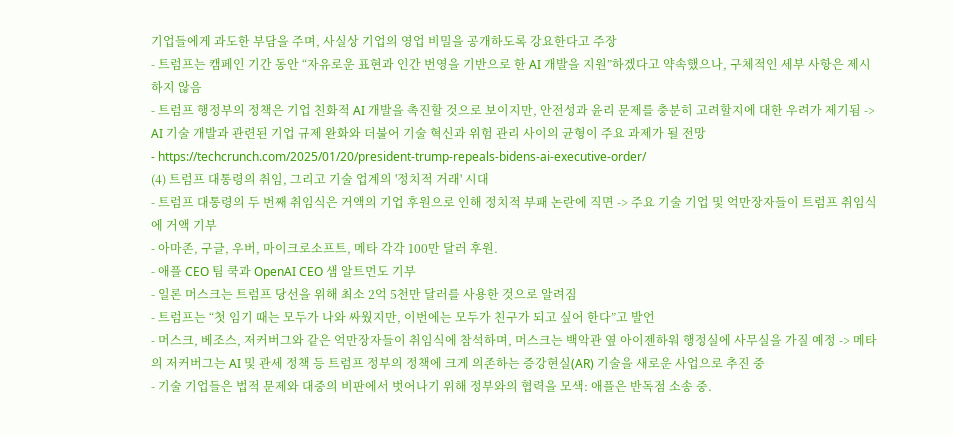기업들에게 과도한 부담을 주며, 사실상 기업의 영업 비밀을 공개하도록 강요한다고 주장
- 트럼프는 캠페인 기간 동안 “자유로운 표현과 인간 번영을 기반으로 한 AI 개발을 지원”하겠다고 약속했으나, 구체적인 세부 사항은 제시하지 않음
- 트럼프 행정부의 정책은 기업 친화적 AI 개발을 촉진할 것으로 보이지만, 안전성과 윤리 문제를 충분히 고려할지에 대한 우려가 제기됨 -> AI 기술 개발과 관련된 기업 규제 완화와 더불어 기술 혁신과 위험 관리 사이의 균형이 주요 과제가 될 전망
- https://techcrunch.com/2025/01/20/president-trump-repeals-bidens-ai-executive-order/
(4) 트럼프 대통령의 취임, 그리고 기술 업계의 '정치적 거래' 시대
- 트럼프 대통령의 두 번째 취임식은 거액의 기업 후원으로 인해 정치적 부패 논란에 직면 -> 주요 기술 기업 및 억만장자들이 트럼프 취임식에 거액 기부
- 아마존, 구글, 우버, 마이크로소프트, 메타 각각 100만 달러 후원.
- 애플 CEO 팀 쿡과 OpenAI CEO 샘 알트먼도 기부
- 일론 머스크는 트럼프 당선을 위해 최소 2억 5천만 달러를 사용한 것으로 알려짐
- 트럼프는 “첫 임기 때는 모두가 나와 싸웠지만, 이번에는 모두가 친구가 되고 싶어 한다”고 발언
- 머스크, 베조스, 저커버그와 같은 억만장자들이 취임식에 참석하며, 머스크는 백악관 옆 아이젠하워 행정실에 사무실을 가질 예정 -> 메타의 저커버그는 AI 및 관세 정책 등 트럼프 정부의 정책에 크게 의존하는 증강현실(AR) 기술을 새로운 사업으로 추진 중
- 기술 기업들은 법적 문제와 대중의 비판에서 벗어나기 위해 정부와의 협력을 모색: 애플은 반독점 소송 중.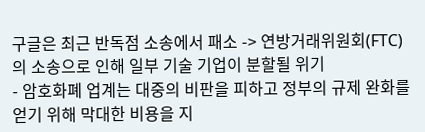구글은 최근 반독점 소송에서 패소 -> 연방거래위원회(FTC)의 소송으로 인해 일부 기술 기업이 분할될 위기
- 암호화폐 업계는 대중의 비판을 피하고 정부의 규제 완화를 얻기 위해 막대한 비용을 지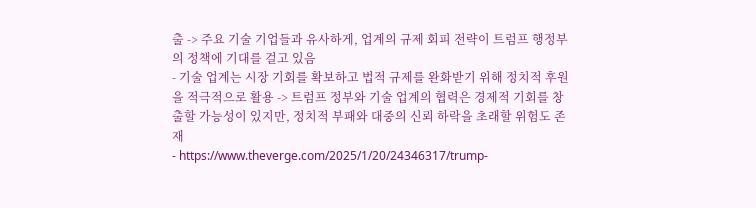출 -> 주요 기술 기업들과 유사하게, 업계의 규제 회피 전략이 트럼프 행정부의 정책에 기대를 걸고 있음
- 기술 업계는 시장 기회를 확보하고 법적 규제를 완화받기 위해 정치적 후원을 적극적으로 활용 -> 트럼프 정부와 기술 업계의 협력은 경제적 기회를 창출할 가능성이 있지만, 정치적 부패와 대중의 신뢰 하락을 초래할 위험도 존재
- https://www.theverge.com/2025/1/20/24346317/trump-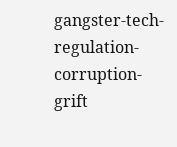gangster-tech-regulation-corruption-grift